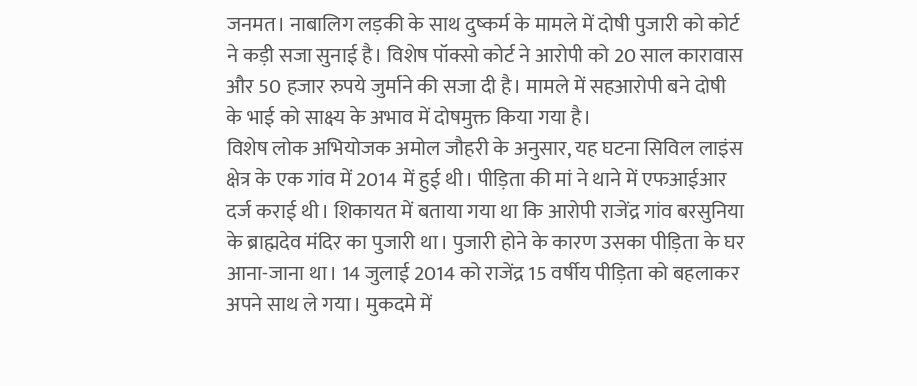जनमत। नाबालिग लड़की के साथ दुष्कर्म के मामले में दोषी पुजारी को कोर्ट ने कड़ी सजा सुनाई है। विशेष पॉक्सो कोर्ट ने आरोपी को 20 साल कारावास और 50 हजार रुपये जुर्माने की सजा दी है। मामले में सहआरोपी बने दोषी के भाई को साक्ष्य के अभाव में दोषमुक्त किया गया है।
विशेष लोक अभियोजक अमोल जौहरी के अनुसार, यह घटना सिविल लाइंस क्षेत्र के एक गांव में 2014 में हुई थी। पीड़िता की मां ने थाने में एफआईआर दर्ज कराई थी। शिकायत में बताया गया था कि आरोपी राजेंद्र गांव बरसुनिया के ब्राह्मदेव मंदिर का पुजारी था। पुजारी होने के कारण उसका पीड़िता के घर आना-जाना था। 14 जुलाई 2014 को राजेंद्र 15 वर्षीय पीड़िता को बहलाकर अपने साथ ले गया। मुकदमे में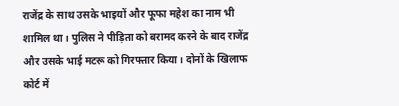राजेंद्र के साथ उसके भाइयों और फूफा महेश का नाम भी शामिल था। पुलिस ने पीड़िता को बरामद करने के बाद राजेंद्र और उसके भाई मटरू को गिरफ्तार किया। दोनों के खिलाफ कोर्ट में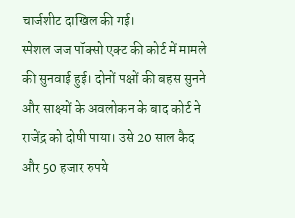चार्जशीट दाखिल की गई।
स्पेशल जज पॉक्सो एक्ट की कोर्ट में मामले की सुनवाई हुई। दोनों पक्षों की बहस सुनने और साक्ष्यों के अवलोकन के बाद कोर्ट ने राजेंद्र को दोषी पाया। उसे 20 साल कैद और 50 हजार रुपये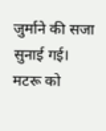जुर्माने की सजा सुनाई गई। मटरू को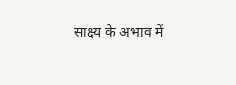साक्ष्य के अभाव में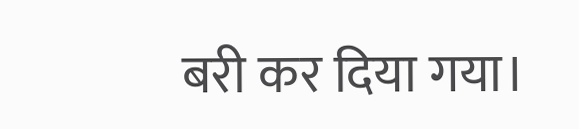बरी कर दिया गया।